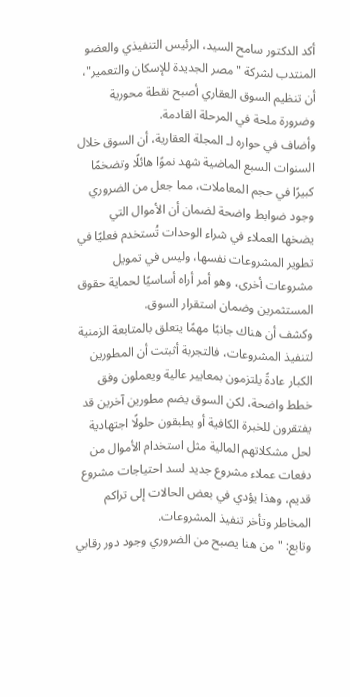أكد الدكتور سامح السيد، الرئيس التنفيذي والعضو المنتدب لشركة "مصر الجديدة للإسكان والتعمير"، أن تنظيم السوق العقاري أصبح نقطة محورية وضرورة ملحة في المرحلة القادمة.
وأضاف في حواره لـ المجلة العقارية، أن السوق خلال السنوات السبع الماضية شهد نموًا هائلًا وتضخمًا كبيرًا في حجم المعاملات، مما جعل من الضروري وجود ضوابط واضحة لضمان أن الأموال التي يضخها العملاء في شراء الوحدات تُستخدم فعليًا في تطوير المشروعات نفسها، وليس في تمويل مشروعات أخرى، وهو أمر أراه أساسيًا لحماية حقوق المستثمرين وضمان استقرار السوق.
وكشف أن هناك جانبًا مهمًا يتعلق بالمتابعة الزمنية لتنفيذ المشروعات، فالتجربة أثبتت أن المطورين الكبار عادةً يلتزمون بمعايير عالية ويعملون وفق خطط واضحة، لكن السوق يضم مطورين آخرين قد يفتقرون للخبرة الكافية أو يطبقون حلولًا اجتهادية لحل مشكلاتهم المالية مثل استخدام الأموال من دفعات عملاء مشروع جديد لسد احتياجات مشروع قديم، وهذا يؤدي في بعض الحالات إلى تراكم المخاطر وتأخر تنفيذ المشروعات.
وتابع: "من هنا يصبح من الضروري وجود دور رقابي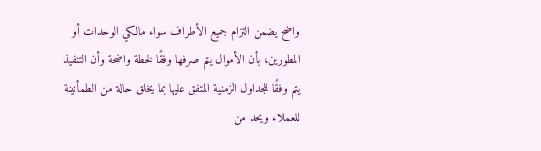واضح يضمن التزام جميع الأطراف سواء مالكي الوحدات أو المطورين، بأن الأموال يتم صرفها وفقًا لخطة واضحة وأن التنفيذ يتم وفقًا للجداول الزمنية المتفق عليها بما يخلق حالة من الطمأنينة للعملاء ويحد من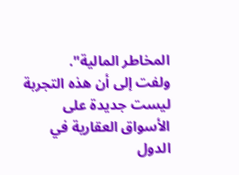المخاطر المالية".
ولفت إلى أن هذه التجربة ليست جديدة على الأسواق العقارية في الدول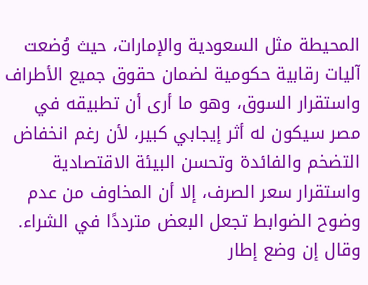المحيطة مثل السعودية والإمارات، حيث وُضعت آليات رقابية حكومية لضمان حقوق جميع الأطراف واستقرار السوق، وهو ما أرى أن تطبيقه في مصر سيكون له أثر إيجابي كبير، لأن رغم انخفاض التضخم والفائدة وتحسن البيئة الاقتصادية واستقرار سعر الصرف، إلا أن المخاوف من عدم وضوح الضوابط تجعل البعض مترددًا في الشراء.
وقال إن وضع إطار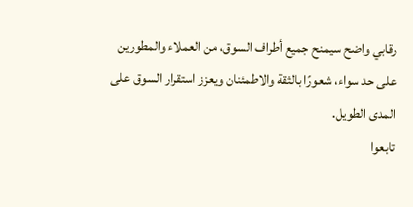رقابي واضح سيمنح جميع أطراف السوق، من العملاء والمطورين على حد سواء، شعورًا بالثقة والاطمئنان ويعزز استقرار السوق على المدى الطويل.
تابعوا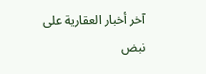آخر أخبار العقارية على نبض